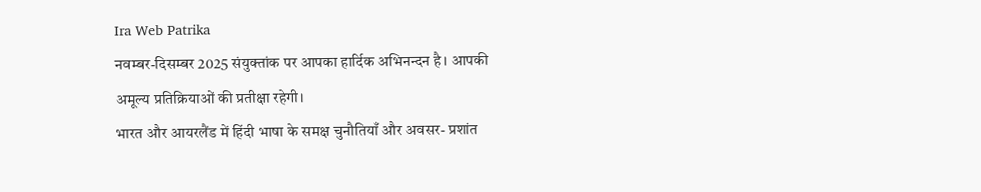Ira Web Patrika
नवम्बर-दिसम्बर 2025 संयुक्तांक पर आपका हार्दिक अभिनन्दन है। आपकी अमूल्य प्रतिक्रियाओं की प्रतीक्षा रहेगी।
भारत और आयरलैंड में हिंदी भाषा के समक्ष चुनौतियाँ और अवसर- प्रशांत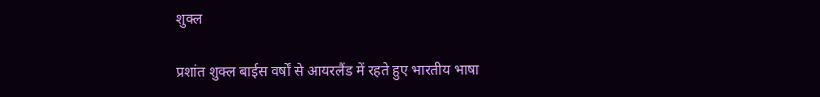शुक्ल

प्रशांत शुक्ल बाईस वर्षों से आयरलैंड में रहते हुए भारतीय भाषा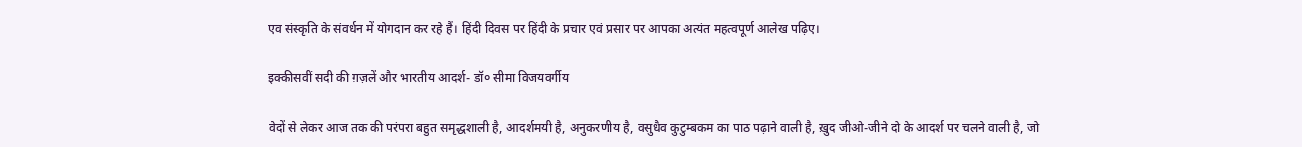एव संस्कृति के संवर्धन में योगदान कर रहे हैं। हिंदी दिवस पर हिंदी के प्रचार एवं प्रसार पर आपका अत्यंत महत्वपूर्ण आलेख पढ़िए।

इक्कीसवीं सदी की ग़ज़लें और भारतीय आदर्श- डॉ० सीमा विजयवर्गीय

वेदों से लेकर आज तक की परंपरा बहुत समृद्धशाली है, आदर्शमयी है, अनुकरणीय है, वसुधैव कुटुम्बकम का पाठ पढ़ाने वाली है, ख़ुद जीओ-जीने दो के आदर्श पर चलने वाली है, जो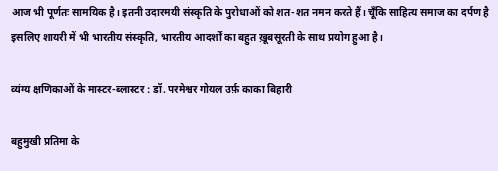आज भी पूर्णतः सामयिक है। इतनी उदारमयी संस्कृति के पुरोधाओं को शत-शत नमन करते हैं। चूँकि साहित्य समाज का दर्पण है इसलिए शायरी में भी भारतीय संस्कृति, भारतीय आदर्शों का बहुत ख़ूबसूरती के साथ प्रयोग हुआ है।

व्यंग्य क्षणिकाओं के मास्टर-ब्लास्टर : डॉ. परमेश्वर गोयल उर्फ़ काका बिहारी

बहुमुखी प्रतिमा के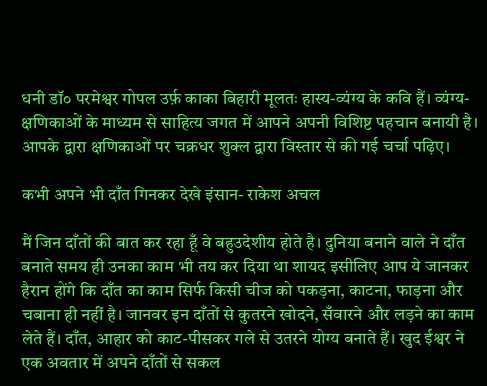धनी डॉ० परमेश्वर गोपल उर्फ़ काका बिहारी मूलतः हास्य-व्यंग्य के कवि हैं। व्यंग्य-क्षणिकाओं के माध्यम से साहित्य जगत में आपने अपनी विशिष्ट पहचान बनायी है। आपके द्वारा क्षणिकाओं पर चक्रधर शुक्ल द्वारा विस्तार से की गई चर्चा पढ़िए।

कभी अपने भी दाँत गिनकर देखे इंसान- राकेश अचल

मैं जिन दाँतों की बात कर रहा हूँ वे बहुउदेशीय होते है। दुनिया बनाने वाले ने दाँत बनाते समय ही उनका काम भी तय कर दिया था शायद इसीलिए आप ये जानकर हैरान होंगे कि दाँत का काम सिर्फ किसी चीज को पकड़ना, काटना, फाड़ना और चबाना ही नहीं है। जानवर इन दाँतों से कुतरने खोदने, सँवारने और लड़ने का काम लेते हैं। दाँत, आहार को काट-पीसकर गले से उतरने योग्य बनाते हैं। खुद ईश्वर ने एक अवतार में अपने दाँतों से सकल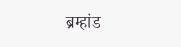ब्रम्हांड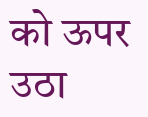को ऊपर उठा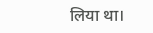लिया था।